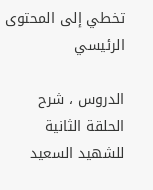تخطي إلى المحتوى الرئيسي

الدروس ، شرح الحلقة الثانية للشهيد السعيد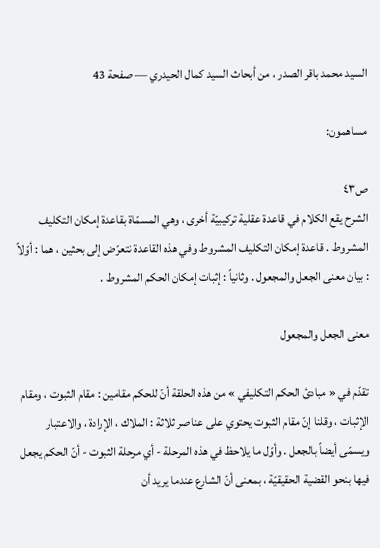السيد محمد باقر الصدر ، من أبحاث السيد كمال الحيدري — صفحة 43

مساهمون:

ص٤٣
الشرح يقع الكلام في قاعدة عقلية تركيبيّة أخرى ، وهي المسمّاة بقاعدة إمكان التكليف المشروط . قاعدة إمكان التكليف المشروط وفي هذه القاعدة نتعرّض إلى بحثين ، هما : أوّلاً : بيان معنى الجعل والمجعول . وثانياً : إثبات إمكان الحكم المشروط .

معنى الجعل والمجعول

تقدّم في « مبادئ الحكم التكليفي » من هذه الحلقة أنّ للحكم مقامين : مقام الثبوت ، ومقام الإثبات ، وقلنا إنّ مقام الثبوت يحتوي على عناصر ثلاثة : الملاك ، الإرادة ، والاعتبار ويسمّى أيضاً بالجعل . وأوّل ما يلاحظ في هذه المرحلة - أي مرحلة الثبوت - أنّ الحكم يجعل فيها بنحو القضية الحقيقيّة ، بمعنى أنّ الشارع عندما يريد أن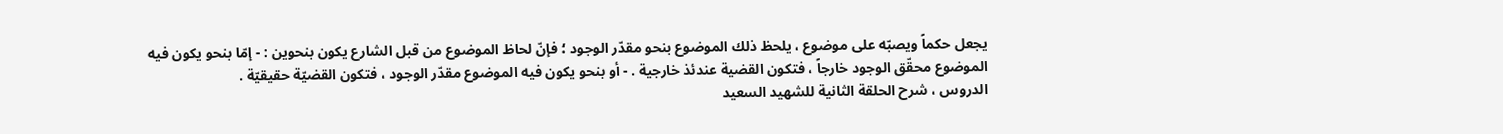يجعل حكماً ويصبّه على موضوع ، يلحظ ذلك الموضوع بنحو مقدّر الوجود ؛ فإنّ لحاظ الموضوع من قبل الشارع يكون بنحوين : - إمّا بنحو يكون فيه الموضوع محقّق الوجود خارجاً ، فتكون القضية عندئذ خارجية . - أو بنحو يكون فيه الموضوع مقدّر الوجود ، فتكون القضيّة حقيقيّة .
الدروس ، شرح الحلقة الثانية للشهيد السعيد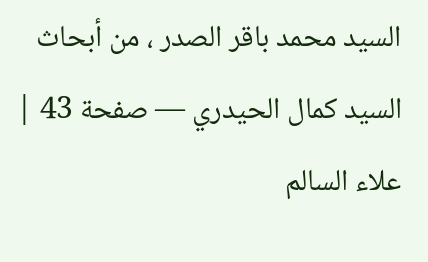السيد محمد باقر الصدر ، من أبحاث السيد كمال الحيدري — صفحة 43 | علاء السالم